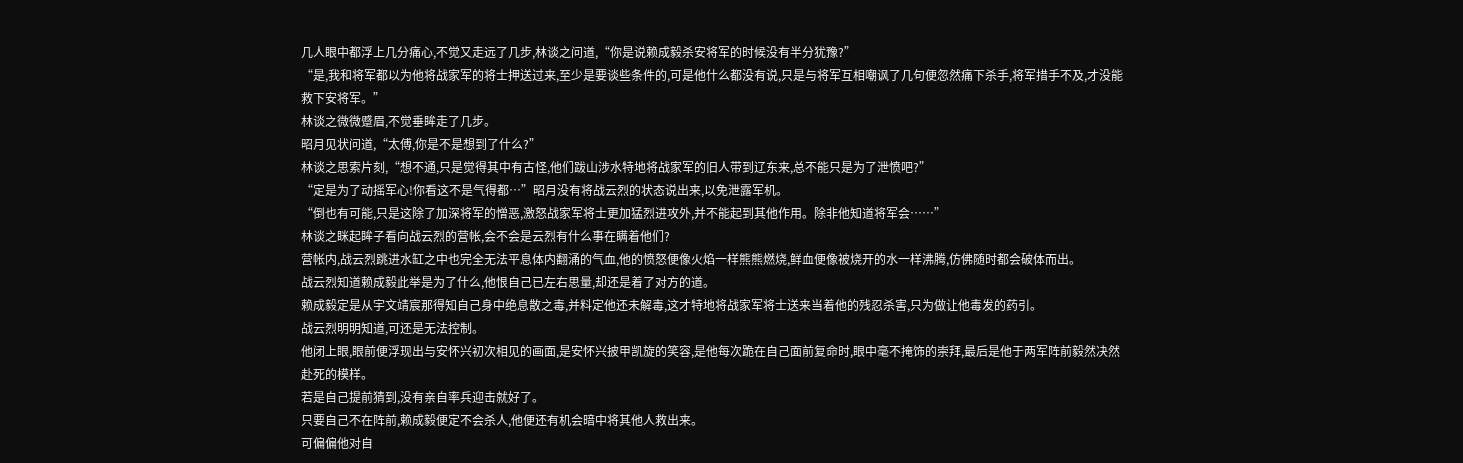几人眼中都浮上几分痛心,不觉又走远了几步,林谈之问道,“你是说赖成毅杀安将军的时候没有半分犹豫?”
“是,我和将军都以为他将战家军的将士押送过来,至少是要谈些条件的,可是他什么都没有说,只是与将军互相嘲讽了几句便忽然痛下杀手,将军措手不及,才没能救下安将军。”
林谈之微微蹙眉,不觉垂眸走了几步。
昭月见状问道,“太傅,你是不是想到了什么?”
林谈之思索片刻,“想不通,只是觉得其中有古怪,他们跋山涉水特地将战家军的旧人带到辽东来,总不能只是为了泄愤吧?”
“定是为了动摇军心!你看这不是气得都…”昭月没有将战云烈的状态说出来,以免泄露军机。
“倒也有可能,只是这除了加深将军的憎恶,激怒战家军将士更加猛烈进攻外,并不能起到其他作用。除非他知道将军会……”
林谈之眯起眸子看向战云烈的营帐,会不会是云烈有什么事在瞒着他们?
营帐内,战云烈跳进水缸之中也完全无法平息体内翻涌的气血,他的愤怒便像火焰一样熊熊燃烧,鲜血便像被烧开的水一样沸腾,仿佛随时都会破体而出。
战云烈知道赖成毅此举是为了什么,他恨自己已左右思量,却还是着了对方的道。
赖成毅定是从宇文靖宸那得知自己身中绝息散之毒,并料定他还未解毒,这才特地将战家军将士送来当着他的残忍杀害,只为做让他毒发的药引。
战云烈明明知道,可还是无法控制。
他闭上眼,眼前便浮现出与安怀兴初次相见的画面,是安怀兴披甲凯旋的笑容,是他每次跪在自己面前复命时,眼中毫不掩饰的崇拜,最后是他于两军阵前毅然决然赴死的模样。
若是自己提前猜到,没有亲自率兵迎击就好了。
只要自己不在阵前,赖成毅便定不会杀人,他便还有机会暗中将其他人救出来。
可偏偏他对自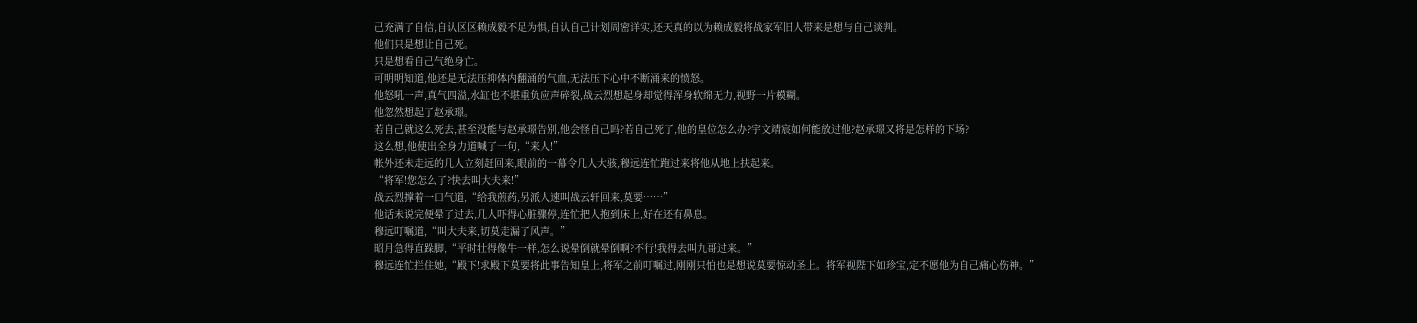己充满了自信,自认区区赖成毅不足为惧,自认自己计划周密详实,还天真的以为赖成毅将战家军旧人带来是想与自己谈判。
他们只是想让自己死。
只是想看自己气绝身亡。
可明明知道,他还是无法压抑体内翻涌的气血,无法压下心中不断涌来的愤怒。
他怒吼一声,真气四溢,水缸也不堪重负应声碎裂,战云烈想起身却觉得浑身软绵无力,视野一片模糊。
他忽然想起了赵承璟。
若自己就这么死去,甚至没能与赵承璟告别,他会怪自己吗?若自己死了,他的皇位怎么办?宇文靖宸如何能放过他?赵承璟又将是怎样的下场?
这么想,他使出全身力道喊了一句,“来人!”
帐外还未走远的几人立刻赶回来,眼前的一幕令几人大骇,穆远连忙跑过来将他从地上扶起来。
“将军!您怎么了?快去叫大夫来!”
战云烈撑着一口气道,“给我煎药,另派人速叫战云轩回来,莫要……”
他话未说完便晕了过去,几人吓得心脏骤停,连忙把人抱到床上,好在还有鼻息。
穆远叮嘱道,“叫大夫来,切莫走漏了风声。”
昭月急得直跺脚,“平时壮得像牛一样,怎么说晕倒就晕倒啊?不行!我得去叫九哥过来。”
穆远连忙拦住她,“殿下!求殿下莫要将此事告知皇上,将军之前叮嘱过,刚刚只怕也是想说莫要惊动圣上。将军视陛下如珍宝,定不愿他为自己痛心伤神。”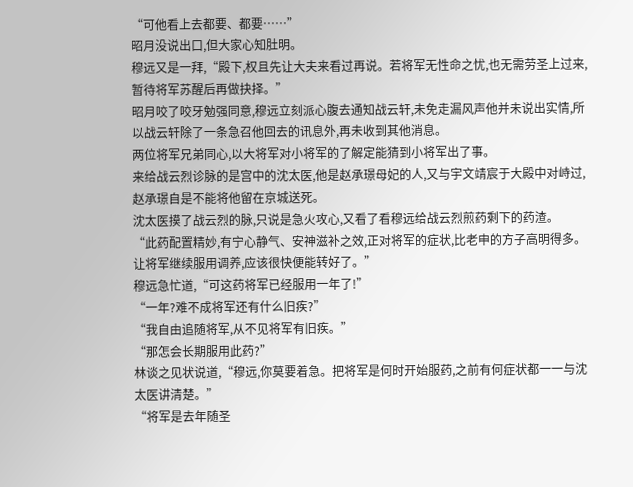“可他看上去都要、都要……”
昭月没说出口,但大家心知肚明。
穆远又是一拜,“殿下,权且先让大夫来看过再说。若将军无性命之忧,也无需劳圣上过来,暂待将军苏醒后再做抉择。”
昭月咬了咬牙勉强同意,穆远立刻派心腹去通知战云轩,未免走漏风声他并未说出实情,所以战云轩除了一条急召他回去的讯息外,再未收到其他消息。
两位将军兄弟同心,以大将军对小将军的了解定能猜到小将军出了事。
来给战云烈诊脉的是宫中的沈太医,他是赵承璟母妃的人,又与宇文靖宸于大殿中对峙过,赵承璟自是不能将他留在京城送死。
沈太医摸了战云烈的脉,只说是急火攻心,又看了看穆远给战云烈煎药剩下的药渣。
“此药配置精妙,有宁心静气、安神滋补之效,正对将军的症状,比老申的方子高明得多。让将军继续服用调养,应该很快便能转好了。”
穆远急忙道,“可这药将军已经服用一年了!”
“一年?难不成将军还有什么旧疾?”
“我自由追随将军,从不见将军有旧疾。”
“那怎会长期服用此药?”
林谈之见状说道,“穆远,你莫要着急。把将军是何时开始服药,之前有何症状都一一与沈太医讲清楚。”
“将军是去年随圣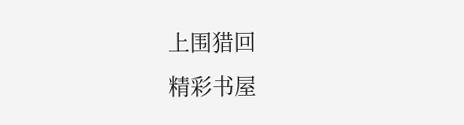上围猎回
精彩书屋